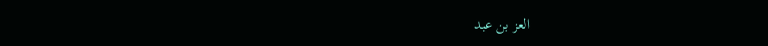العز بن عبد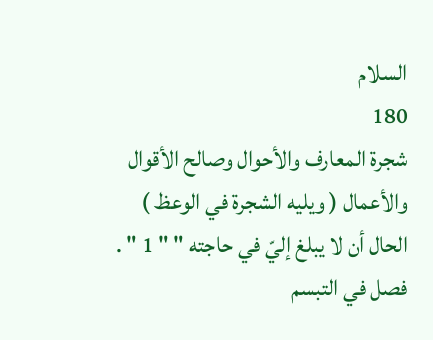السلام
180
شجرة المعارف والأحوال وصالح الأقوال والأعمال ( ويليه الشجرة في الوعظ )
الحال أن لا يبلغ إليّ في حاجته " " 1 " . فصل في التبسم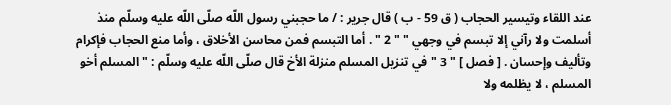عند اللقاء وتيسير الحجاب ( ق 59 - ب ) قال جرير : / ما حجبني رسول اللّه صلّى اللّه عليه وسلّم منذ أسلمت ولا رآني إلا تبسم في وجهي " " 2 " . أما التبسم فمن محاسن الأخلاق ، وأما منع الحجاب فإكرام وتأليف وإحسان . [ فصل ] " 3 " في تنزيل المسلم منزلة الأخ قال صلّى اللّه عليه وسلّم : " المسلم أخو المسلم ، لا يظلمه ولا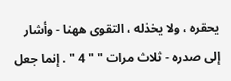يحقره ، ولا يخذله ، التقوى ههنا - وأشار إلى صدره - ثلاث مرات " " 4 " . إنما جعل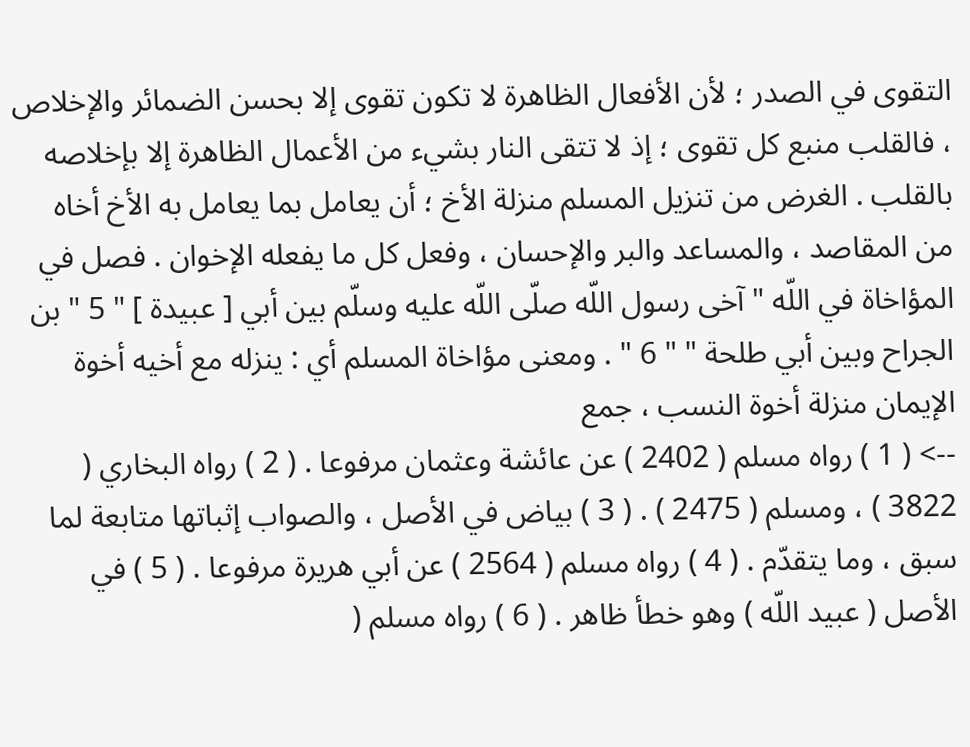التقوى في الصدر ؛ لأن الأفعال الظاهرة لا تكون تقوى إلا بحسن الضمائر والإخلاص ، فالقلب منبع كل تقوى ؛ إذ لا تتقى النار بشيء من الأعمال الظاهرة إلا بإخلاصه بالقلب . الغرض من تنزيل المسلم منزلة الأخ ؛ أن يعامل بما يعامل به الأخ أخاه من المقاصد ، والمساعد والبر والإحسان ، وفعل كل ما يفعله الإخوان . فصل في المؤاخاة في اللّه " آخى رسول اللّه صلّى اللّه عليه وسلّم بين أبي [ عبيدة ] " 5 " بن الجراح وبين أبي طلحة " " 6 " . ومعنى مؤاخاة المسلم أي : ينزله مع أخيه أخوة الإيمان منزلة أخوة النسب ، جمع
--> ( 1 ) رواه مسلم ( 2402 ) عن عائشة وعثمان مرفوعا . ( 2 ) رواه البخاري ( 3822 ) ، ومسلم ( 2475 ) . ( 3 ) بياض في الأصل ، والصواب إثباتها متابعة لما سبق ، وما يتقدّم . ( 4 ) رواه مسلم ( 2564 ) عن أبي هريرة مرفوعا . ( 5 ) في الأصل ( عبيد اللّه ) وهو خطأ ظاهر . ( 6 ) رواه مسلم (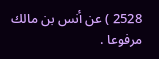2528 ) عن أنس بن مالك مرفوعا .